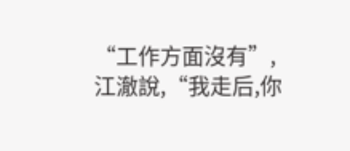“工作方面沒有”,江澈說,“我走后,你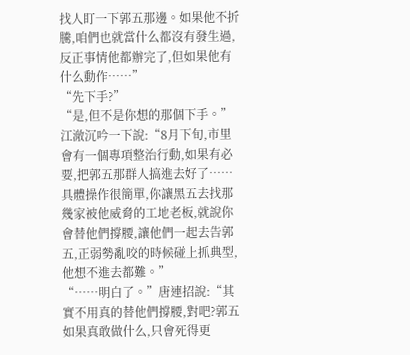找人盯一下郭五那邊。如果他不折騰,咱們也就當什么都沒有發生過,反正事情他都辦完了,但如果他有什么動作……”
“先下手?”
“是,但不是你想的那個下手。”江澈沉吟一下說:“8月下旬,市里會有一個專項整治行動,如果有必要,把郭五那群人搞進去好了……具體操作很簡單,你讓黑五去找那幾家被他威脅的工地老板,就說你會替他們撐腰,讓他們一起去告郭五,正弱勢亂咬的時候碰上抓典型,他想不進去都難。”
“……明白了。”唐連招說:“其實不用真的替他們撐腰,對吧?郭五如果真敢做什么,只會死得更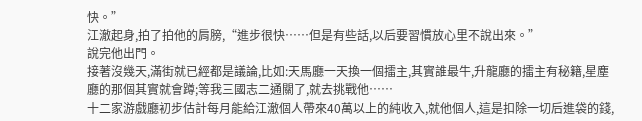快。”
江澈起身,拍了拍他的肩膀,“進步很快……但是有些話,以后要習慣放心里不說出來。”
說完他出門。
接著沒幾天,滿街就已經都是議論,比如:天馬廳一天換一個擂主,其實誰最牛,升龍廳的擂主有秘籍,星塵廳的那個其實就會蹲;等我三國志二通關了,就去挑戰他……
十二家游戲廳初步估計每月能給江澈個人帶來40萬以上的純收入,就他個人,這是扣除一切后進袋的錢,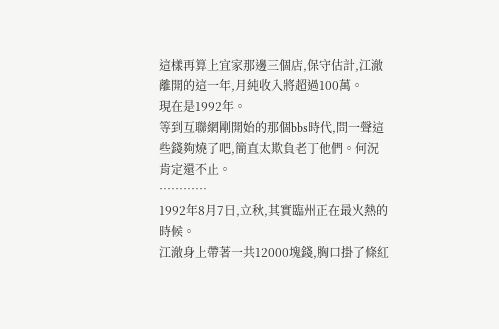這樣再算上宜家那邊三個店,保守估計,江澈離開的這一年,月純收入將超過100萬。
現在是1992年。
等到互聯網剛開始的那個bbs時代,問一聲這些錢夠燒了吧,簡直太欺負老丁他們。何況肯定還不止。
…………
1992年8月7日,立秋,其實臨州正在最火熱的時候。
江澈身上帶著一共12000塊錢,胸口掛了條紅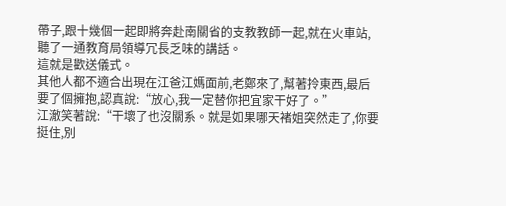帶子,跟十幾個一起即將奔赴南關省的支教教師一起,就在火車站,聽了一通教育局領導冗長乏味的講話。
這就是歡送儀式。
其他人都不適合出現在江爸江媽面前,老鄭來了,幫著拎東西,最后要了個擁抱,認真說:“放心,我一定替你把宜家干好了。”
江澈笑著說:“干壞了也沒關系。就是如果哪天褚姐突然走了,你要挺住,別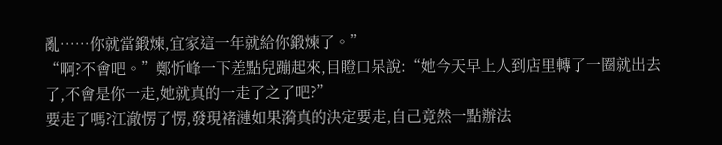亂……你就當鍛煉,宜家這一年就給你鍛煉了。”
“啊?不會吧。”鄭忻峰一下差點兒蹦起來,目瞪口呆說:“她今天早上人到店里轉了一圈就出去了,不會是你一走,她就真的一走了之了吧?”
要走了嗎?江澈愣了愣,發現褚漣如果漪真的決定要走,自己竟然一點辦法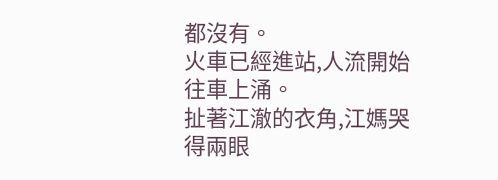都沒有。
火車已經進站,人流開始往車上涌。
扯著江澈的衣角,江媽哭得兩眼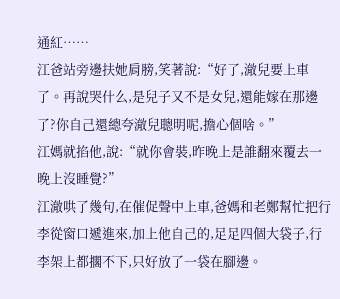通紅……
江爸站旁邊扶她肩膀,笑著說:“好了,澈兒要上車了。再說哭什么,是兒子又不是女兒,還能嫁在那邊了?你自己還總夸澈兒聰明呢,擔心個啥。”
江媽就掐他,說:“就你會裝,昨晚上是誰翻來覆去一晚上沒睡覺?”
江澈哄了幾句,在催促聲中上車,爸媽和老鄭幫忙把行李從窗口遞進來,加上他自己的,足足四個大袋子,行李架上都擱不下,只好放了一袋在腳邊。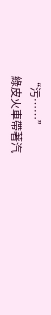“污……”
綠皮火車帶著汽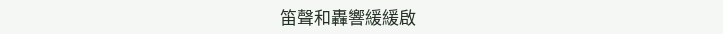笛聲和轟響緩緩啟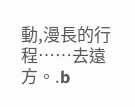動,漫長的行程……去遠方。.b